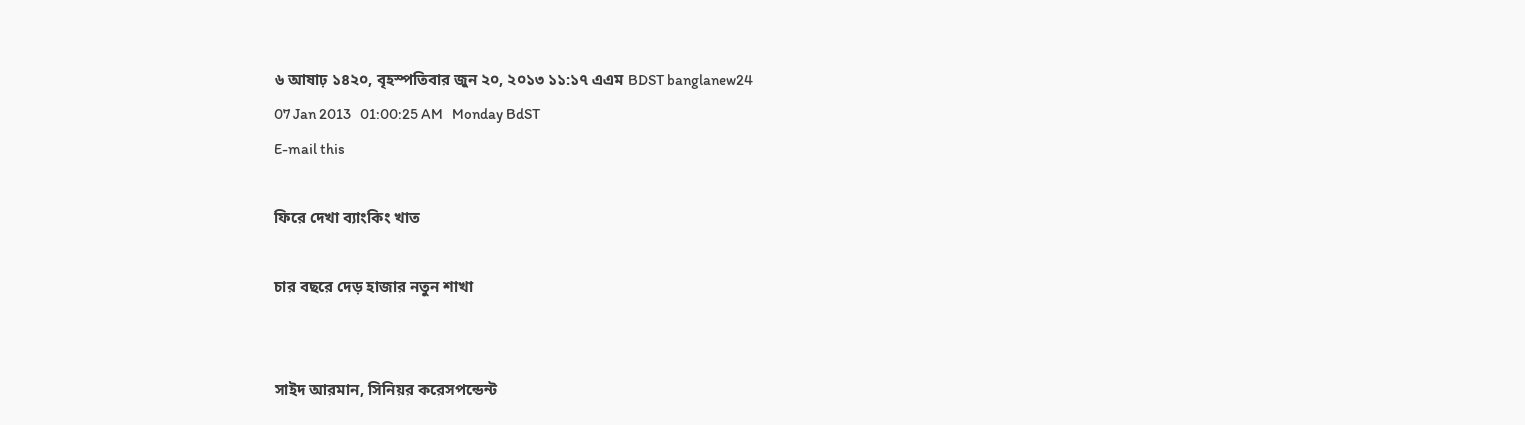৬ আষাঢ় ১৪২০, বৃহস্পতিবার জুন ২০, ২০১৩ ১১:১৭ এএম BDST banglanew24
07 Jan 2013   01:00:25 AM   Monday BdST
E-mail this

ফিরে দেখা ব্যাংকিং খাত

চার বছরে দেড় হাজার নতুন শাখা


সাইদ আরমান, সিনিয়র করেসপন্ডেন্ট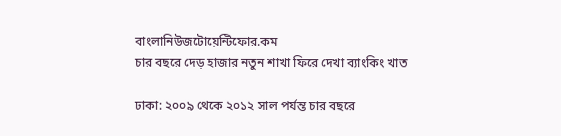বাংলানিউজটোয়েন্টিফোর.কম
চার বছরে দেড় হাজার নতুন শাখা ফিরে দেখা ব্যাংকিং খাত

ঢাকা: ২০০৯ থেকে ২০১২ সাল পর্যন্ত চার বছরে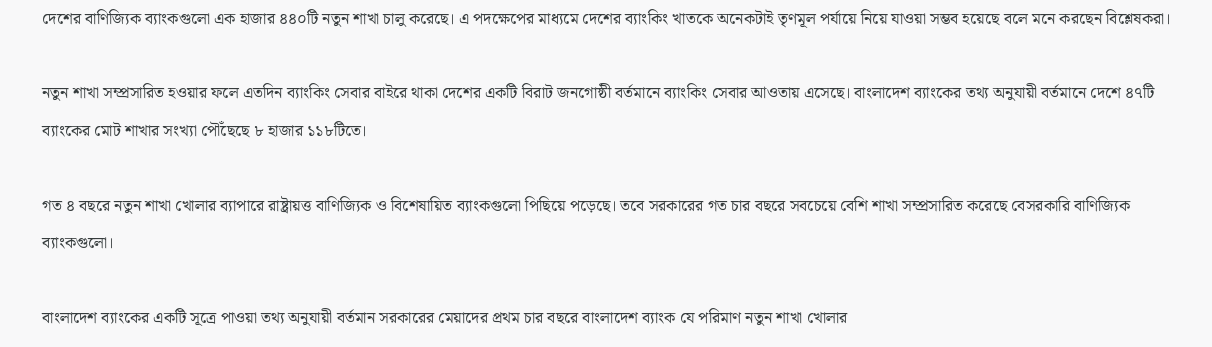দেশের বাণিজ্যিক ব্যাংকগুলো এক হাজার ৪৪০টি নতুন শাখা চালু করেছে। এ পদক্ষেপের মাধ্যমে দেশের ব্যাংকিং খাতকে অনেকটাই তৃণমূল পর্যায়ে নিয়ে যাওয়া সম্ভব হয়েছে বলে মনে করছেন বিশ্লেষকরা।

নতুন শাখা সম্প্রসারিত হওয়ার ফলে এতদিন ব্যাংকিং সেবার বাইরে থাকা দেশের একটি বিরাট জনগোষ্ঠী বর্তমানে ব্যাংকিং সেবার আওতায় এসেছে। বাংলাদেশ ব্যাংকের তথ্য অনুযায়ী বর্তমানে দেশে ৪৭টি ব্যাংকের মোট শাখার সংখ্যা পৌঁছেছে ৮ হাজার ১১৮টিতে।

গত ৪ বছরে নতুন শাখা খোলার ব্যাপারে রাষ্ট্রায়ত্ত বাণিজ্যিক ও বিশেষায়িত ব্যাংকগুলো পিছিয়ে পড়েছে। তবে সরকারের গত চার বছরে সবচেয়ে বেশি শাখা সম্প্রসারিত করেছে বেসরকারি বাণিজ্যিক ব্যাংকগুলো।

বাংলাদেশ ব্যাংকের একটি সূত্রে পাওয়া তথ্য অনুযায়ী বর্তমান সরকারের মেয়াদের প্রথম চার বছরে বাংলাদেশ ব্যাংক যে পরিমাণ নতুন শাখা খোলার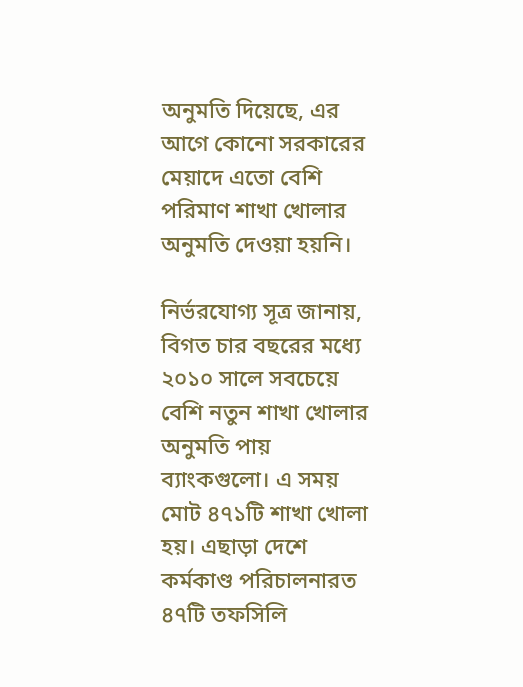অনুমতি দিয়েছে, এর আগে কোনো সরকারের মেয়াদে এতো বেশি পরিমাণ শাখা খোলার অনুমতি দেওয়া হয়নি।

নির্ভরযোগ্য সূত্র জানায়, বিগত চার বছরের মধ্যে ২০১০ সালে সবচেয়ে বেশি নতুন শাখা খোলার অনুমতি পায় ব্যাংকগুলো। এ সময় মোট ৪৭১টি শাখা খোলা হয়। এছাড়া দেশে কর্মকাণ্ড পরিচালনারত ৪৭টি তফসিলি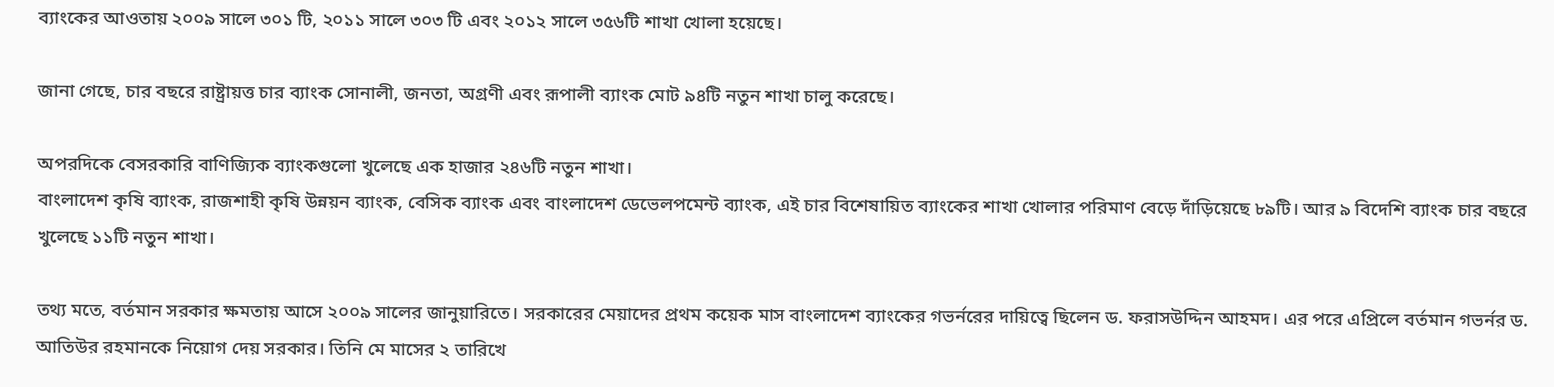ব্যাংকের আওতায় ২০০৯ সালে ৩০১ টি, ২০১১ সালে ৩০৩ টি এবং ২০১২ সালে ৩৫৬টি শাখা খোলা হয়েছে।

জানা গেছে, চার বছরে রাষ্ট্রায়ত্ত চার ব্যাংক সোনালী, জনতা, অগ্রণী এবং রূপালী ব্যাংক মোট ৯৪টি নতুন শাখা চালু করেছে।

অপরদিকে বেসরকারি বাণিজ্যিক ব্যাংকগুলো খুলেছে এক হাজার ২৪৬টি নতুন শাখা।
বাংলাদেশ কৃষি ব্যাংক, রাজশাহী কৃষি উন্নয়ন ব্যাংক, বেসিক ব্যাংক এবং বাংলাদেশ ডেভেলপমেন্ট ব্যাংক, এই চার বিশেষায়িত ব্যাংকের শাখা খোলার পরিমাণ বেড়ে দাঁড়িয়েছে ৮৯টি। আর ৯ বিদেশি ব্যাংক চার বছরে খুলেছে ১১টি নতুন শাখা।

তথ্য মতে, বর্তমান সরকার ক্ষমতায় আসে ২০০৯ সালের জানুয়ারিতে। সরকারের মেয়াদের প্রথম কয়েক মাস বাংলাদেশ ব্যাংকের গভর্নরের দায়িত্বে ছিলেন ড. ফরাসউদ্দিন আহমদ। এর পরে এপ্রিলে বর্তমান গভর্নর ড. আতিউর রহমানকে নিয়োগ দেয় সরকার। তিনি মে মাসের ২ তারিখে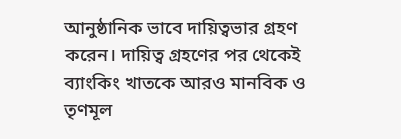আনুষ্ঠানিক ভাবে দায়িত্বভার গ্রহণ করেন। দায়িত্ব গ্রহণের পর থেকেই ব্যাংকিং খাতকে আরও মানবিক ও তৃণমূল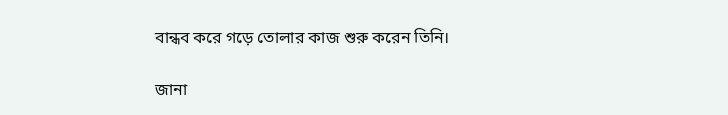বান্ধব করে গড়ে তোলার কাজ শুরু করেন তিনি।

জানা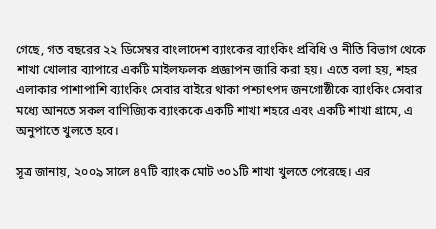গেছে, গত বছরের ২২ ডিসেম্বর বাংলাদেশ ব্যাংকের ব্যাংকিং প্রবিধি ও নীতি বিভাগ থেকে শাখা খোলার ব্যাপারে একটি মাইলফলক প্রজ্ঞাপন জারি করা হয়। এতে বলা হয়, শহর এলাকার পাশাপাশি ব্যাংকিং সেবার বাইরে থাকা পশ্চা‍ৎপদ জনগোষ্ঠীকে ব্যাংকিং সেবার মধ্যে আনতে সকল বাণিজ্যিক ব্যাংককে একটি শাখা শহরে এবং একটি শাখা গ্রামে, এ অনুপাতে খুলতে হবে।

সূত্র জানায়, ২০০৯ সালে ৪৭টি ব্যাংক মোট ৩০১টি শাখা খুলতে পেরেছে। এর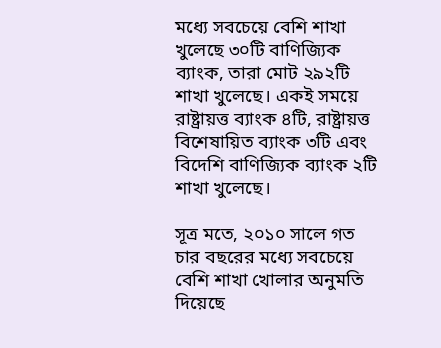মধ্যে সবচেয়ে বেশি শাখা খুলেছে ৩০টি বাণিজ্যিক ব্যাংক, তারা মোট ২৯২টি শাখা খুলেছে। একই সময়ে র‍াষ্ট্রায়ত্ত ব্যাংক ৪টি, রাষ্ট্রায়ত্ত বিশেষায়িত ব্যাংক ৩টি এবং বিদেশি বাণিজ্যিক ব্যাংক ২টি শাখা খুলেছে।

সূত্র মতে, ২০১০ সালে গত চার বছরের মধ্যে সবচেয়ে বেশি শাখা খোলার অনুমতি দিয়েছে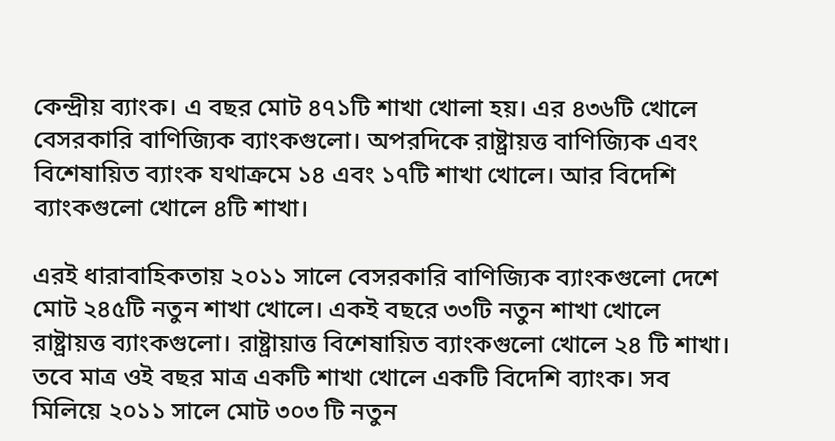কেন্দ্রীয় ব্যাংক। এ বছর মোট ৪৭১টি শাখা খোলা হয়। এর ৪৩৬টি খোলে বেসরকারি বাণিজ্যিক ব্যাংকগুলো। অপরদিকে রাষ্ট্রায়ত্ত বাণিজ্যিক এবং বিশেষায়িত ব্যাংক যথাক্রমে ১৪ এবং ১৭টি শাখা খোলে। আর বিদেশি ব্যাংকগুলো খোলে ৪টি শাখা।

এরই ধারাবাহিকতায় ২০১১ সালে বেসরকারি বাণিজ্যিক ব্যাংকগুলো দেশে মোট ২৪৫টি নতুন শাখা খোলে। একই বছরে ৩৩টি নতুন শাখা খোলে রাষ্ট্রায়ত্ত ব্যাংকগুলো। রাষ্ট্রায়াত্ত বিশেষায়িত ব্যাংকগুলো খোলে ২৪ টি শাখা। তবে মাত্র ওই বছর মাত্র একটি শাখা খোলে একটি বিদেশি ব্যাংক। সব মিলিয়ে ২০১১ সালে মোট ৩০৩ টি নতুন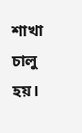শাখা চালু হয়।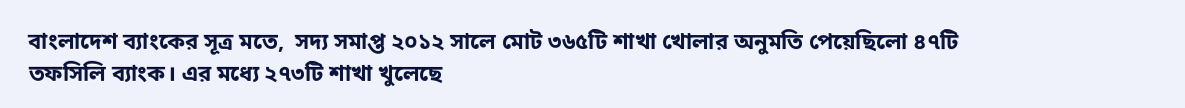বাংলাদেশ ব্যাংকের সূত্র মতে,  সদ্য সমাপ্ত ২০১২ সালে মোট ৩৬৫টি শাখা খোলার অনুমতি পেয়েছিলো ৪৭টি তফসিলি ব্যাংক। এর মধ্যে ২৭৩টি শাখা খুলেছে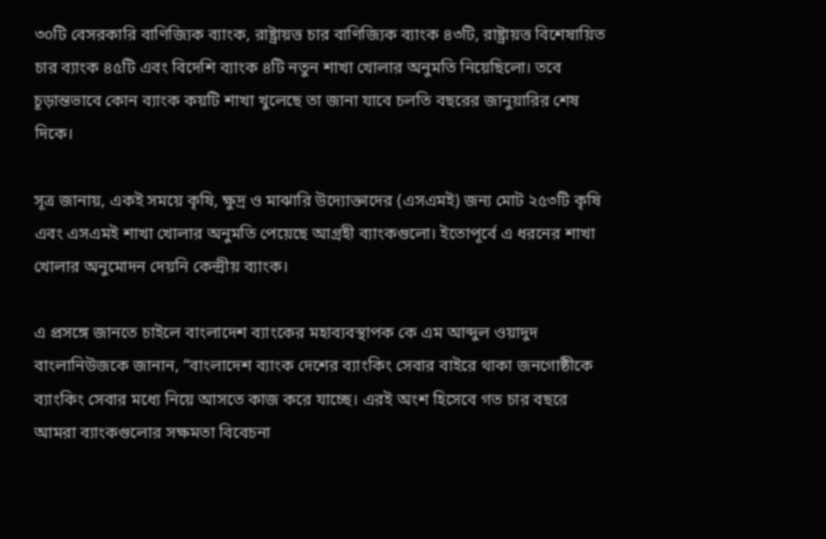৩০টি বেসরকারি বাণিজ্যিক ব্যাংক, রাষ্ট্রায়ত্ত চার বাণিজ্যিক ব্যাংক ৪৩টি, রাষ্ট্রায়ত্ত বিশেষায়িত চার ব্যাংক ৪৫টি এবং বিদেশি ব্যাংক ৪টি নতুন শাখা খোলার অনুমতি নিয়েছিলো। তবে চূড়ান্তভাবে কোন ব্যাংক কয়টি শাখা খুলেছে তা জানা যাবে চলতি বছরের জানুয়ারির শেষ দিকে।

সূত্র জানায়, একই সময়ে কৃষি, ক্ষুদ্র ও মাঝারি উদ্যোক্তাদের (এসএমই) জন্য মোট ২৫৩টি কৃষি এবং এসএমই শাখা খোলার অনুমতি পেয়েছে আগ্রহী ব্যাংকগুলো। ইতোপূর্বে এ ধরনের শাখা খোলার অনুমোদন দেয়নি কেন্দ্রীয় ব্যাংক।

এ প্রসঙ্গে জানতে চাইলে বাংলাদেশ ব্যাংকের মহাব্যবস্থাপক কে এম আব্দুল ওয়াদুদ বাংলানিউজকে জানান, “বাংলাদেশ ব্যাংক দেশের ব্যাংকিং সেবার বাইরে থাকা জনগোষ্ঠীকে ব্যাংকিং সেবার মধ্যে নিয়ে আসতে কাজ করে যাচ্ছে। এরই অংশ হিসেবে গত চার বছরে আমরা ব্যাংকগুলোর সক্ষমতা বিবেচনা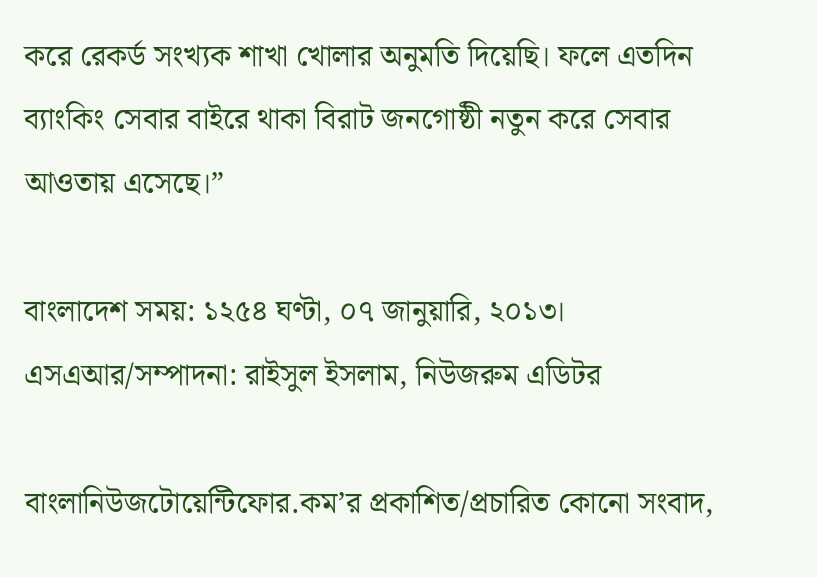করে রেকর্ড সংখ্যক শাখা খোলার অনুমতি দিয়েছি। ফলে এতদিন ব্যাংকিং সেবার বাইরে থাকা বিরাট জনগোষ্ঠী নতুন করে সেবার আওতায় এসেছে।”

বাংলাদেশ সময়: ১২৫৪ ঘণ্টা, ০৭ জানুয়ারি, ২০১৩।
এসএআর/সম্পাদনা: রাইসুল ইসলাম, নিউজরুম এডিটর

বাংলানিউজটোয়েন্টিফোর.কম’র প্রকাশিত/প্রচারিত কোনো সংবাদ,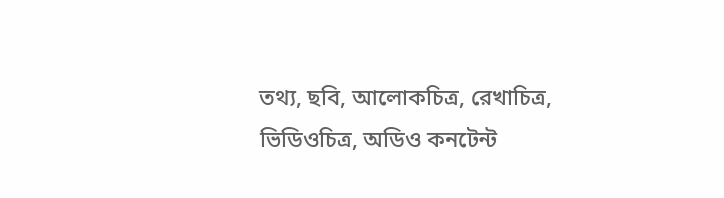তথ্য, ছবি, আলোকচিত্র, রেখাচিত্র, ভিডিওচিত্র, অডিও কনটেন্ট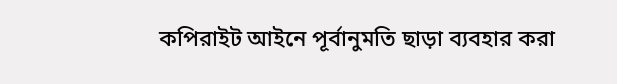কপিরাইট আইনে পূর্বানুমতি ছাড়া ব্যবহার করা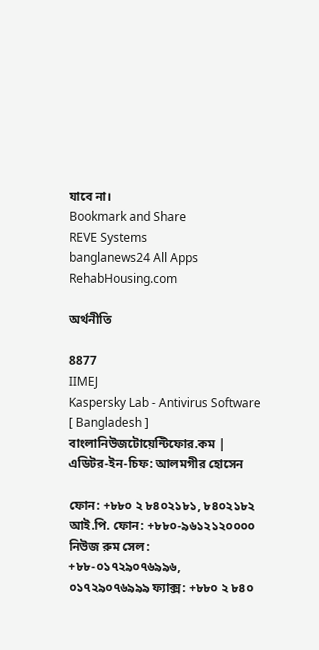যাবে না।
Bookmark and Share
REVE Systems
banglanews24 All Apps
RehabHousing.com

অর্থনীতি

8877
IIMEJ
Kaspersky Lab - Antivirus Software [ Bangladesh ]
বাংলানিউজটোয়েন্টিফোর.কম | এডিটর-ইন-চিফ: আলমগীর হোসেন

ফোন: +৮৮০ ২ ৮৪০২১৮১, ৮৪০২১৮২ আই.পি. ফোন: +৮৮০-৯৬১২১২০০০০ নিউজ রুম সেল: +৮৮-০১৭২৯০৭৬৯৯৬, ০১৭২৯০৭৬৯৯৯ ফ্যাক্স: +৮৮০ ২ ৮৪০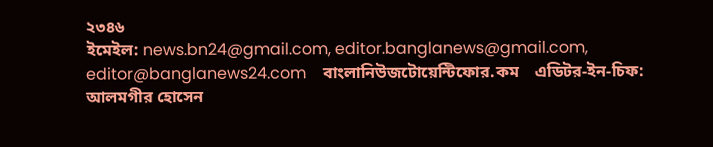২৩৪৬
ইমেইল: news.bn24@gmail.com, editor.banglanews@gmail.com, editor@banglanews24.com    বাংলানিউজটোয়েন্টিফোর.কম    এডিটর-ইন-চিফ: আলমগীর হোসেন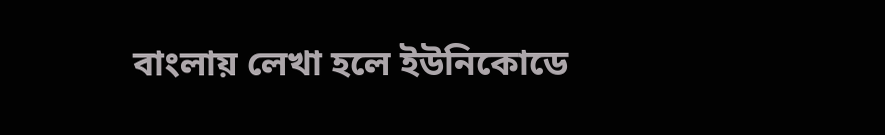বাংলায় লেখা হলে ইউনিকোডে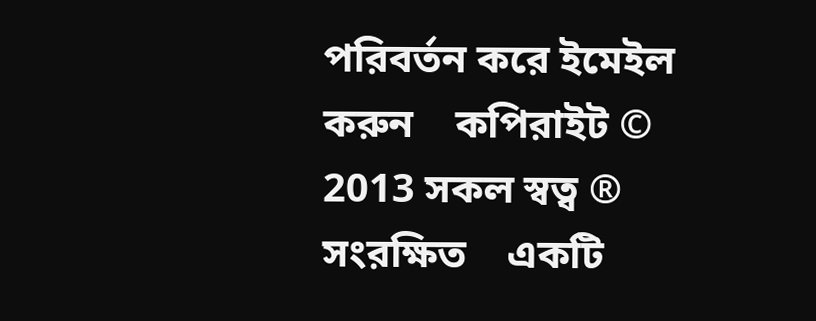পরিবর্তন করে ইমেইল করুন    কপিরাইট © 2013 সকল স্বত্ব ® সংরক্ষিত    একটি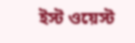ইস্ট ওয়েস্ট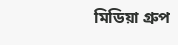মিডিয়া গ্রুপ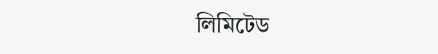লিমিটেড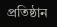প্রতিষ্ঠান